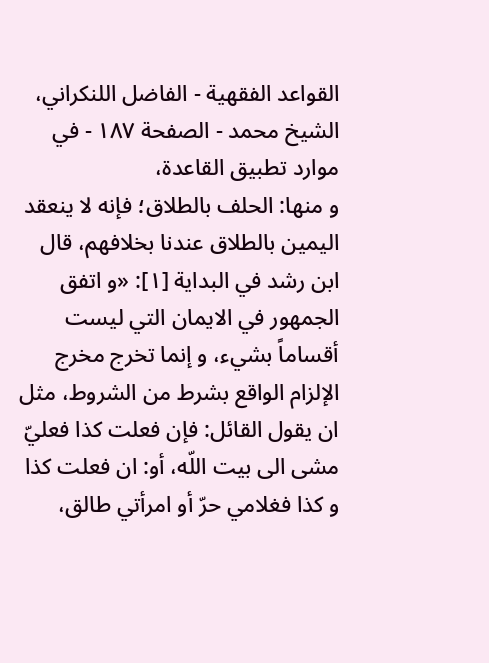القواعد الفقهية - الفاضل اللنكراني، الشيخ محمد - الصفحة ١٨٧ - في موارد تطبيق القاعدة،
و منها: الحلف بالطلاق؛ فإنه لا ينعقد اليمين بالطلاق عندنا بخلافهم، قال ابن رشد في البداية [١]: «و اتفق الجمهور في الايمان التي ليست أقساماً بشيء، و إنما تخرج مخرج الإلزام الواقع بشرط من الشروط، مثل ان يقول القائل: فإن فعلت كذا فعليّ مشى الى بيت اللّه، أو: ان فعلت كذا و كذا فغلامي حرّ أو امرأتي طالق،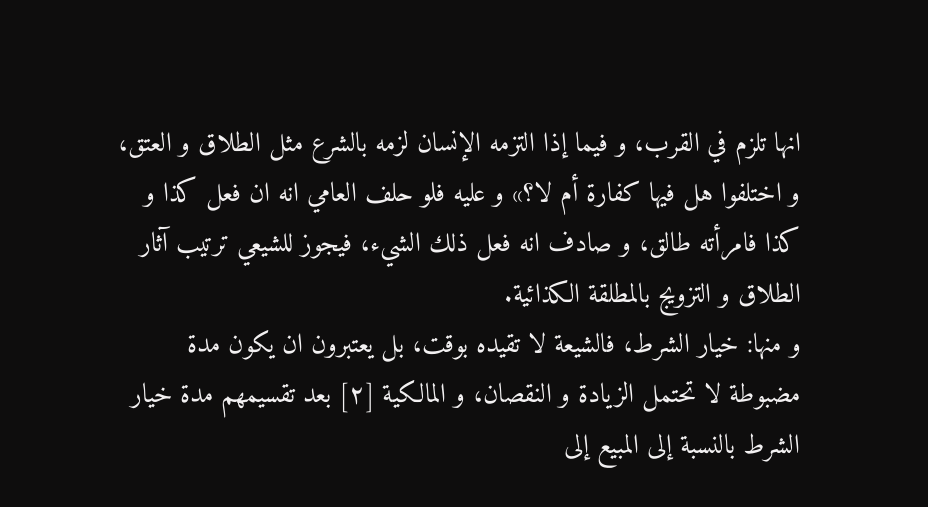انها تلزم في القرب، و فيما إذا التزمه الإنسان لزمه بالشرع مثل الطلاق و العتق، و اختلفوا هل فيها كفارة أم لا؟» و عليه فلو حلف العامي انه ان فعل كذا و كذا فامرأته طالق، و صادف انه فعل ذلك الشيء، فيجوز للشيعي ترتيب آثار الطلاق و التزويج بالمطلقة الكذائية.
و منها: خيار الشرط، فالشيعة لا تقيده بوقت، بل يعتبرون ان يكون مدة مضبوطة لا تحتمل الزيادة و النقصان، و المالكية [٢] بعد تقسيمهم مدة خيار الشرط بالنسبة إلى المبيع إلى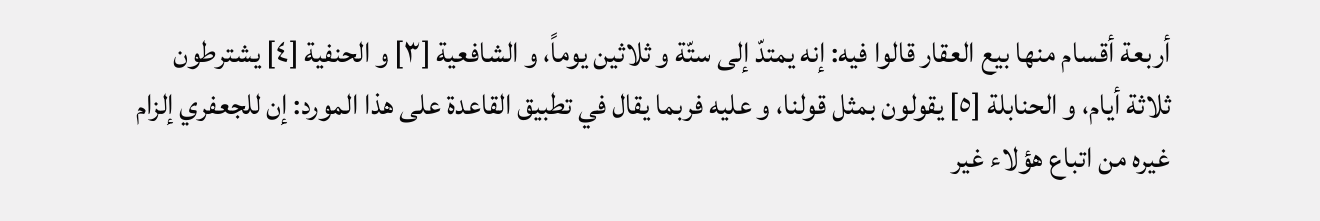أربعة أقسام منها بيع العقار قالوا فيه: إنه يمتدّ إلى ستّة و ثلاثين يوماً، و الشافعية [٣] و الحنفية [٤] يشترطون ثلاثة أيام، و الحنابلة [٥] يقولون بمثل قولنا، و عليه فربما يقال في تطبيق القاعدة على هذا المورد: إن للجعفري إلزام غيره من اتباع هؤلاء غير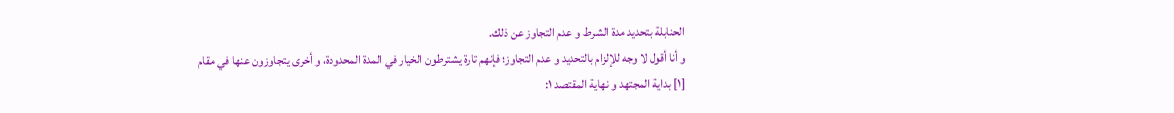الحنابلة بتحديد مدة الشرط و عدم التجاوز عن ذلك.
و أنا أقول لا وجه للإلزام بالتحديد و عدم التجاوز؛ فإنهم تارة يشترطون الخيار في المدة المحدودة، و أخرى يتجاوزون عنها في مقام
[١] بداية المجتهد و نهاية المقتصد ١: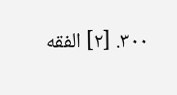٣٠٠. [٢] الفقه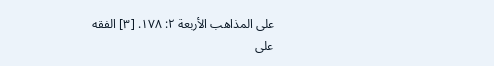على المذاهب الأربعة ٢: ١٧٨. [٣] الفقه على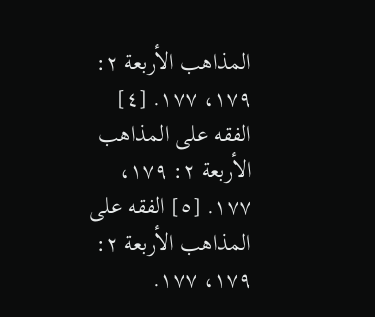المذاهب الأربعة ٢: ١٧٩، ١٧٧. [٤] الفقه على المذاهب الأربعة ٢: ١٧٩، ١٧٧. [٥] الفقه على المذاهب الأربعة ٢: ١٧٩، ١٧٧.